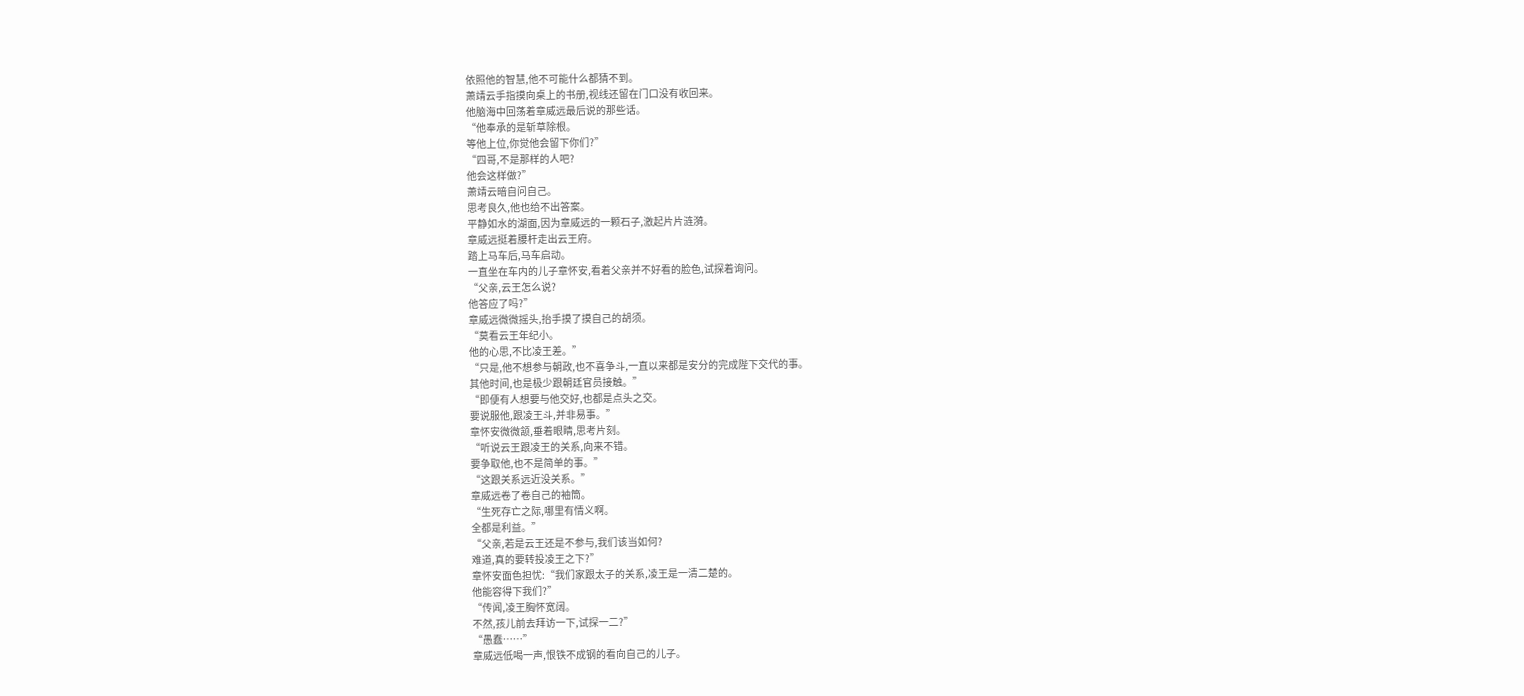依照他的智慧,他不可能什么都猜不到。
萧靖云手指摸向桌上的书册,视线还留在门口没有收回来。
他脑海中回荡着章威远最后说的那些话。
“他奉承的是斩草除根。
等他上位,你觉他会留下你们?”
“四哥,不是那样的人吧?
他会这样做?”
萧靖云暗自问自己。
思考良久,他也给不出答案。
平静如水的湖面,因为章威远的一颗石子,激起片片涟漪。
章威远挺着腰杆走出云王府。
踏上马车后,马车启动。
一直坐在车内的儿子章怀安,看着父亲并不好看的脸色,试探着询问。
“父亲,云王怎么说?
他答应了吗?”
章威远微微摇头,抬手摸了摸自己的胡须。
“莫看云王年纪小。
他的心思,不比凌王差。”
“只是,他不想参与朝政,也不喜争斗,一直以来都是安分的完成陛下交代的事。
其他时间,也是极少跟朝廷官员接触。”
“即便有人想要与他交好,也都是点头之交。
要说服他,跟凌王斗,并非易事。”
章怀安微微颔,垂着眼睛,思考片刻。
“听说云王跟凌王的关系,向来不错。
要争取他,也不是简单的事。”
“这跟关系远近没关系。”
章威远卷了卷自己的袖筒。
“生死存亡之际,哪里有情义啊。
全都是利益。”
“父亲,若是云王还是不参与,我们该当如何?
难道,真的要转投凌王之下?”
章怀安面色担忧:“我们家跟太子的关系,凌王是一清二楚的。
他能容得下我们?”
“传闻,凌王胸怀宽阔。
不然,孩儿前去拜访一下,试探一二?”
“愚蠢……”
章威远低喝一声,恨铁不成钢的看向自己的儿子。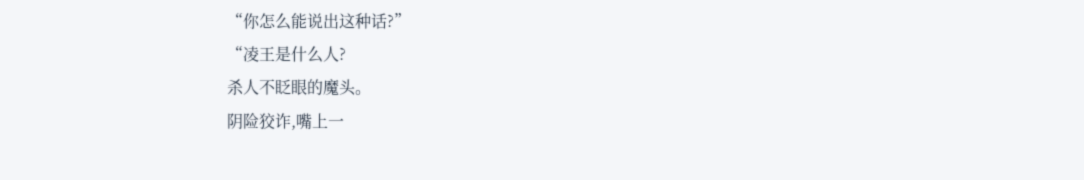“你怎么能说出这种话?”
“凌王是什么人?
杀人不眨眼的魔头。
阴险狡诈,嘴上一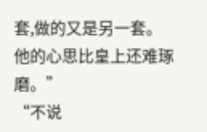套,做的又是另一套。
他的心思比皇上还难琢磨。”
“不说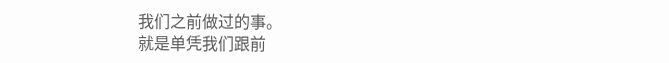我们之前做过的事。
就是单凭我们跟前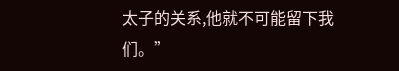太子的关系,他就不可能留下我们。”